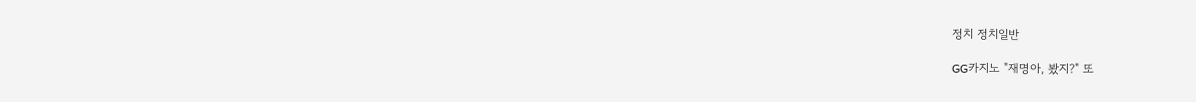정치 정치일반

GG카지노 "재명아, 봤지?" 또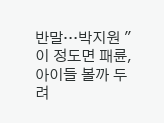반말…박지원 "이 정도면 패륜, 아이들 볼까 두려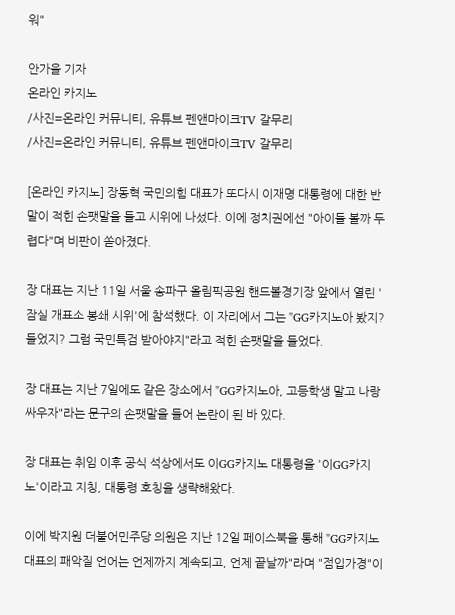워"

안가을 기자
온라인 카지노
/사진=온라인 커뮤니티, 유튜브 펜앤마이크TV 갈무리
/사진=온라인 커뮤니티, 유튜브 펜앤마이크TV 갈무리

[온라인 카지노] 장동혁 국민의힘 대표가 또다시 이재명 대통령에 대한 반말이 적힌 손팻말을 들고 시위에 나섰다. 이에 정치권에선 "아이들 볼까 두렵다"며 비판이 쏟아졌다.

장 대표는 지난 11일 서울 송파구 올림픽공원 핸드볼경기장 앞에서 열린 '잠실 개표소 봉쇄 시위'에 참석했다. 이 자리에서 그는 "GG카지노아 봤지? 들었지? 그럼 국민특검 받아야지"라고 적힌 손팻말을 들었다.

장 대표는 지난 7일에도 같은 장소에서 "GG카지노아, 고등학생 말고 나랑 싸우자"라는 문구의 손팻말을 들어 논란이 된 바 있다.

장 대표는 취임 이후 공식 석상에서도 이GG카지노 대통령을 '이GG카지노'이라고 지칭, 대통령 호칭을 생략해왔다.

이에 박지원 더불어민주당 의원은 지난 12일 페이스북을 통해 "GG카지노 대표의 패악질 언어는 언제까지 계속되고, 언제 끝날까"라며 "점입가경"이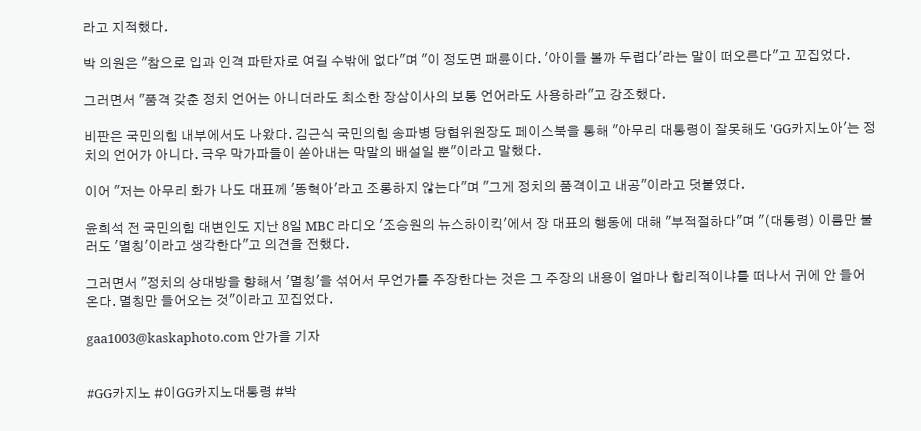라고 지적했다.

박 의원은 "참으로 입과 인격 파탄자로 여길 수밖에 없다"며 "이 정도면 패륜이다. '아이들 볼까 두렵다'라는 말이 떠오른다"고 꼬집었다.

그러면서 "품격 갖춘 정치 언어는 아니더라도 최소한 장삼이사의 보통 언어라도 사용하라"고 강조했다.

비판은 국민의힘 내부에서도 나왔다. 김근식 국민의힘 송파병 당협위원장도 페이스북을 통해 "아무리 대통령이 잘못해도 'GG카지노아'는 정치의 언어가 아니다. 극우 막가파들이 쏟아내는 막말의 배설일 뿐"이라고 말했다.

이어 "저는 아무리 화가 나도 대표께 '똥혁아'라고 조롱하지 않는다"며 "그게 정치의 품격이고 내공"이라고 덧붙였다.

윤희석 전 국민의힘 대변인도 지난 8일 MBC 라디오 '조승원의 뉴스하이킥'에서 장 대표의 행동에 대해 "부적절하다"며 "(대통령) 이름만 불러도 '멸칭'이라고 생각한다"고 의견을 전했다.

그러면서 "정치의 상대방을 향해서 '멸칭'을 섞어서 무언가를 주장한다는 것은 그 주장의 내용이 얼마나 합리적이냐를 떠나서 귀에 안 들어온다. 멸칭만 들어오는 것"이라고 꼬집었다.

gaa1003@kaskaphoto.com 안가을 기자


#GG카지노 #이GG카지노대통령 #박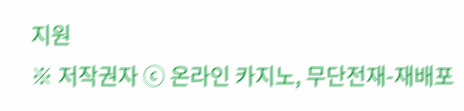지원
※ 저작권자 ⓒ 온라인 카지노, 무단전재-재배포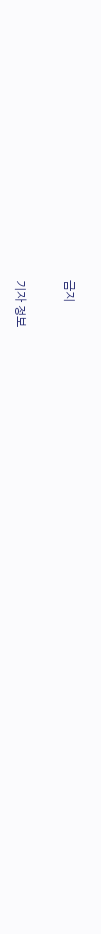금지

기자 정보